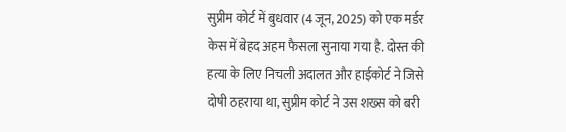सुप्रीम कोर्ट में बुधवार (4 जून, 2025) को एक मर्डर केस में बेहद अहम फैसला सुनाया गया है. दोस्त की हत्या के लिए निचली अदालत और हाईकोर्ट ने जिसे दोषी ठहराया था, सुप्रीम कोर्ट ने उस शख्स को बरी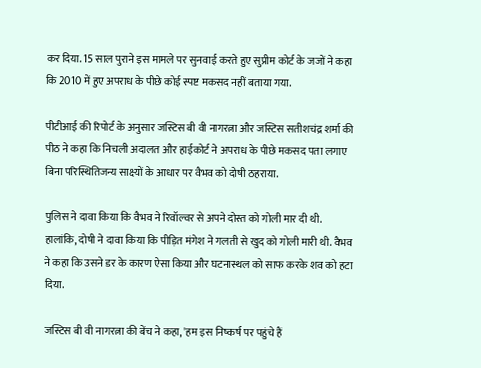कर दिया. 15 साल पुराने इस मामले पर सुनवाई करते हुए सुप्रीम कोर्ट के जजों ने कहा कि 2010 में हुए अपराध के पीछे कोई स्पष्ट मकसद नहीं बताया गया.

पीटीआई की रिपोर्ट के अनुसार जस्टिस बी वी नागरत्ना और जस्टिस सतीशचंद्र शर्मा की पीठ ने कहा कि निचली अदालत और हाईकोर्ट ने अपराध के पीछे मकसद पता लगाए बिना परिस्थितिजन्य साक्ष्यों के आधार पर वैभव को दोषी ठहराया.

पुलिस ने दावा किया कि वैभव ने रिवॉल्वर से अपने दोस्त को गोली मार दी थी. हालांकि, दोषी ने दावा किया कि पीड़ित मंगेश ने गलती से खुद को गोली मारी थी. वैभव ने कहा कि उसने डर के कारण ऐसा किया और घटनास्थल को साफ करके शव को हटा दिया.

जस्टिस बी वी नागरत्ना की बेंच ने कहा, 'हम इस निष्कर्ष पर पहुंचे हैं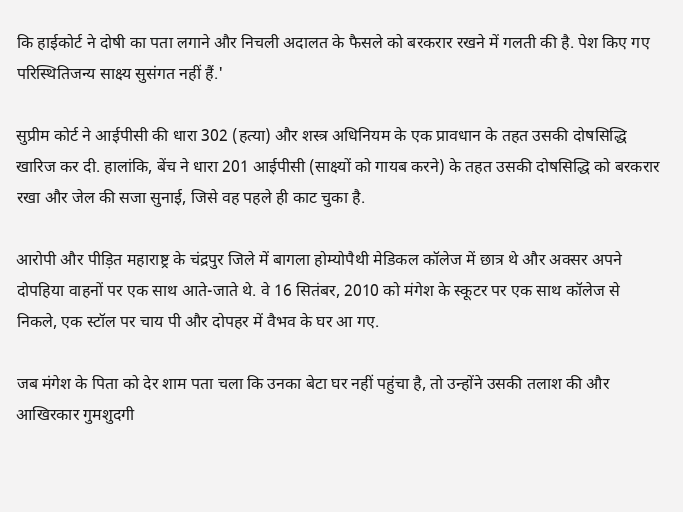कि हाईकोर्ट ने दोषी का पता लगाने और निचली अदालत के फैसले को बरकरार रखने में गलती की है. पेश किए गए परिस्थितिजन्य साक्ष्य सुसंगत नहीं हैं.'

सुप्रीम कोर्ट ने आईपीसी की धारा 302 (हत्या) और शस्त्र अधिनियम के एक प्रावधान के तहत उसकी दोषसिद्धि खारिज कर दी. हालांकि, बेंच ने धारा 201 आईपीसी (साक्ष्यों को गायब करने) के तहत उसकी दोषसिद्धि को बरकरार रखा और जेल की सजा सुनाई, जिसे वह पहले ही काट चुका है.

आरोपी और पीड़ित महाराष्ट्र के चंद्रपुर जिले में बागला होम्योपैथी मेडिकल कॉलेज में छात्र थे और अक्सर अपने दोपहिया वाहनों पर एक साथ आते-जाते थे. वे 16 सितंबर, 2010 को मंगेश के स्कूटर पर एक साथ कॉलेज से निकले, एक स्टॉल पर चाय पी और दोपहर में वैभव के घर आ गए.

जब मंगेश के पिता को देर शाम पता चला कि उनका बेटा घर नहीं पहुंचा है, तो उन्होंने उसकी तलाश की और आखिरकार गुमशुदगी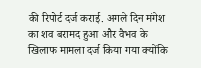की रिपोर्ट दर्ज कराई. अगले दिन मंगेश का शव बरामद हुआ और वैभव के खिलाफ मामला दर्ज किया गया क्योंकि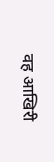वह आखिरी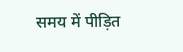समय में पीड़ित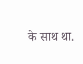के साथ था.